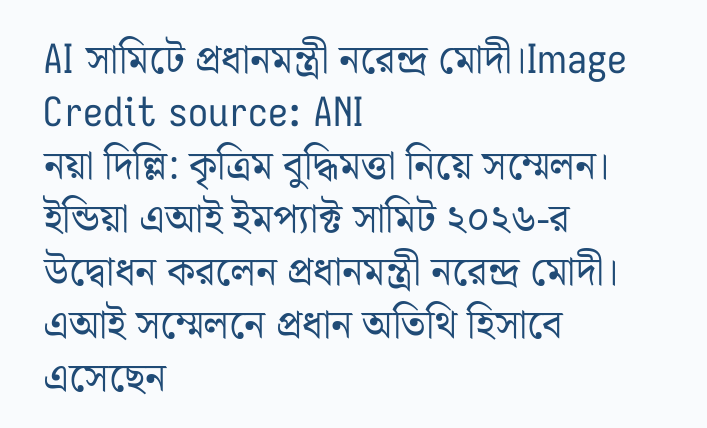AI সামিটে প্রধানমন্ত্রী নরেন্দ্র মোদী।Image Credit source: ANI
নয়া দিল্লি: কৃত্রিম বুদ্ধিমত্তা নিয়ে সম্মেলন। ইন্ডিয়া এআই ইমপ্যাক্ট সামিট ২০২৬-র উদ্বোধন করলেন প্রধানমন্ত্রী নরেন্দ্র মোদী। এআই সম্মেলনে প্রধান অতিথি হিসাবে এসেছেন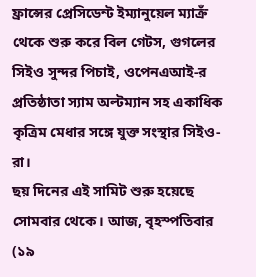ফ্রান্সের প্রেসিডেন্ট ইম্যানুয়েল ম্যাক্রঁ থেকে শুরু করে বিল গেটস, গুগলের সিইও সুন্দর পিচাই, ওপেনএআই-র প্রতিষ্ঠাতা স্যাম অল্টম্যান সহ একাধিক কৃত্রিম মেধার সঙ্গে যুক্ত সংস্থার সিইও-রা।
ছয় দিনের এই সামিট শুরু হয়েছে সোমবার থেকে। আজ, বৃহস্পতিবার (১৯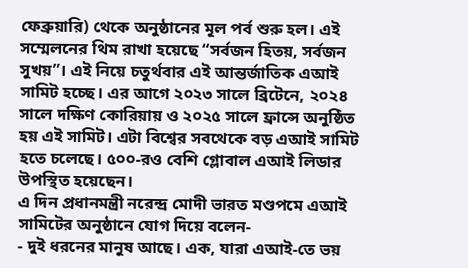ফেব্রুয়ারি) থেকে অনুষ্ঠানের মূল পর্ব শুরু হল। এই সম্মেলনের থিম রাখা হয়েছে “সর্বজন হিতয়, সর্বজন সুখয়”। এই নিয়ে চতুর্থবার এই আন্তর্জাতিক এআই সামিট হচ্ছে। এর আগে ২০২৩ সালে ব্রিটেনে, ২০২৪ সালে দক্ষিণ কোরিয়ায় ও ২০২৫ সালে ফ্রান্সে অনুষ্ঠিত হয় এই সামিট। এটা বিশ্বের সবথেকে বড় এআই সামিট হতে চলেছে। ৫০০-রও বেশি গ্লোবাল এআই লিডার উপস্থিত হয়েছেন।
এ দিন প্রধানমন্ত্রী নরেন্দ্র মোদী ভারত মণ্ডপমে এআই সামিটের অনুষ্ঠানে যোগ দিয়ে বলেন-
- দুই ধরনের মানুষ আছে। এক, যারা এআই-তে ভয়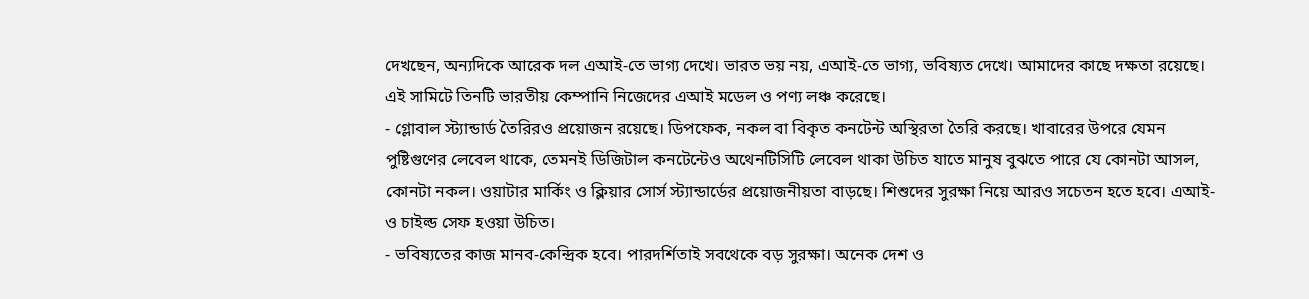দেখছেন, অন্যদিকে আরেক দল এআই-তে ভাগ্য দেখে। ভারত ভয় নয়, এআই-তে ভাগ্য, ভবিষ্যত দেখে। আমাদের কাছে দক্ষতা রয়েছে। এই সামিটে তিনটি ভারতীয় কেম্পানি নিজেদের এআই মডেল ও পণ্য লঞ্চ করেছে।
- গ্লোবাল স্ট্যান্ডার্ড তৈরিরও প্রয়োজন রয়েছে। ডিপফেক, নকল বা বিকৃত কনটেন্ট অস্থিরতা তৈরি করছে। খাবারের উপরে যেমন পুষ্টিগুণের লেবেল থাকে, তেমনই ডিজিটাল কনটেন্টেও অথেনটিসিটি লেবেল থাকা উচিত যাতে মানুষ বুঝতে পারে যে কোনটা আসল, কোনটা নকল। ওয়াটার মার্কিং ও ক্লিয়ার সোর্স স্ট্যান্ডার্ডের প্রয়োজনীয়তা বাড়ছে। শিশুদের সুরক্ষা নিয়ে আরও সচেতন হতে হবে। এআই-ও চাইল্ড সেফ হওয়া উচিত।
- ভবিষ্যতের কাজ মানব-কেন্দ্রিক হবে। পারদর্শিতাই সবথেকে বড় সুরক্ষা। অনেক দেশ ও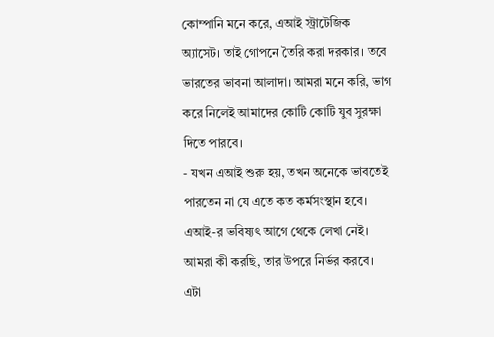কোম্পানি মনে করে, এআই স্ট্রাটেজিক অ্যাসেট। তাই গোপনে তৈরি করা দরকার। তবে ভারতের ভাবনা আলাদা। আমরা মনে করি, ভাগ করে নিলেই আমাদের কোটি কোটি যুব সুরক্ষা দিতে পারবে।
- যখন এআই শুরু হয়, তখন অনেকে ভাবতেই পারতেন না যে এতে কত কর্মসংস্থান হবে। এআই-র ভবিষ্যৎ আগে থেকে লেখা নেই। আমরা কী করছি, তার উপরে নির্ভর করবে। এটা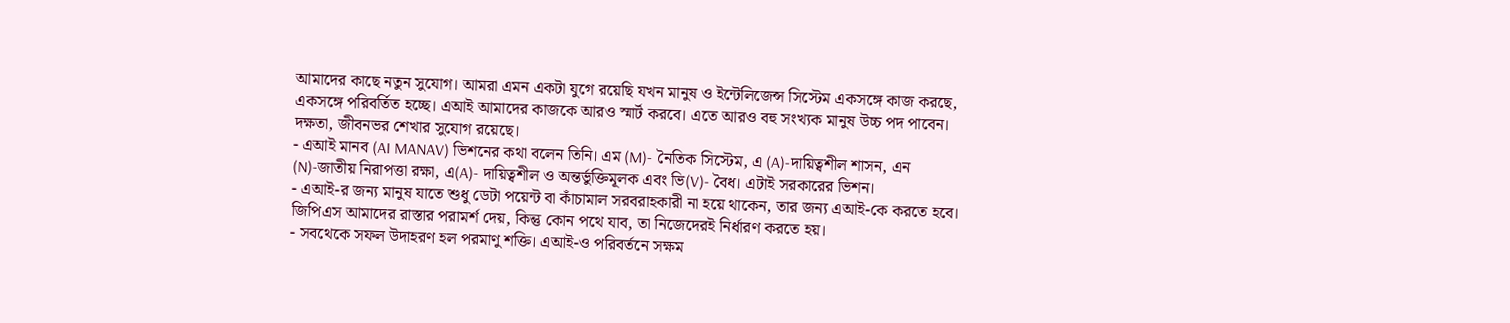আমাদের কাছে নতুন সুযোগ। আমরা এমন একটা যুগে রয়েছি যখন মানুষ ও ইন্টেলিজেন্স সিস্টেম একসঙ্গে কাজ করছে, একসঙ্গে পরিবর্তিত হচ্ছে। এআই আমাদের কাজকে আরও স্মার্ট করবে। এতে আরও বহু সংখ্যক মানুষ উচ্চ পদ পাবেন। দক্ষতা, জীবনভর শেখার সুযোগ রয়েছে।
- এআই মানব (AI MANAV) ভিশনের কথা বলেন তিনি। এম (M)- নৈতিক সিস্টেম, এ (A)-দায়িত্বশীল শাসন, এন (N)-জাতীয় নিরাপত্তা রক্ষা, এ(A)- দায়িত্বশীল ও অন্তর্ভুক্তিমূলক এবং ভি(V)- বৈধ। এটাই সরকারের ভিশন।
- এআই-র জন্য মানুষ যাতে শুধু ডেটা পয়েন্ট বা কাঁচামাল সরবরাহকারী না হয়ে থাকেন, তার জন্য এআই-কে করতে হবে। জিপিএস আমাদের রাস্তার পরামর্শ দেয়, কিন্তু কোন পথে যাব, তা নিজেদেরই নির্ধারণ করতে হয়।
- সবথেকে সফল উদাহরণ হল পরমাণু শক্তি। এআই-ও পরিবর্তনে সক্ষম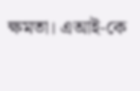ক্ষমতা। এআই-কে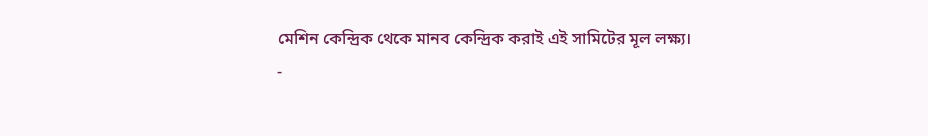মেশিন কেন্দ্রিক থেকে মানব কেন্দ্রিক করাই এই সামিটের মূল লক্ষ্য।
-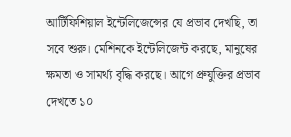আর্টিফিশিয়াল ইন্টেলিজেন্সের যে প্রভাব দেখছি, তা সবে শুরু। মেশিনকে ইন্টেলিজেন্ট করছে, মানুষের ক্ষমতা ও সামর্থ্য বৃদ্ধি করছে। আগে প্রুযুক্তির প্রভাব দেখতে ১০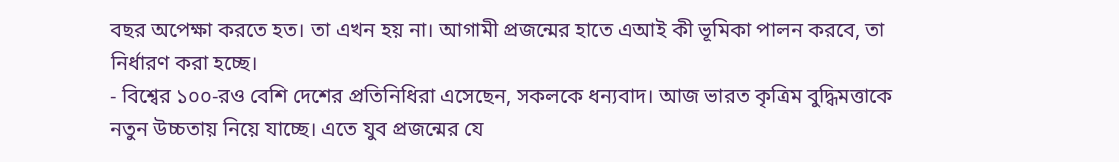বছর অপেক্ষা করতে হত। তা এখন হয় না। আগামী প্রজন্মের হাতে এআই কী ভূমিকা পালন করবে, তা নির্ধারণ করা হচ্ছে।
- বিশ্বের ১০০-রও বেশি দেশের প্রতিনিধিরা এসেছেন, সকলকে ধন্যবাদ। আজ ভারত কৃত্রিম বুদ্ধিমত্তাকে নতুন উচ্চতায় নিয়ে যাচ্ছে। এতে যুব প্রজন্মের যে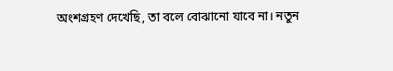অংশগ্রহণ দেখেছি, তা বলে বোঝানো যাবে না। নতুন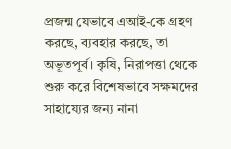প্রজন্ম যেভাবে এআই-কে গ্রহণ করছে, ব্যবহার করছে, তা অভূতপূর্ব। কৃষি, নিরাপত্তা থেকে শুরু করে বিশেষভাবে সক্ষমদের সাহায্যের জন্য নানা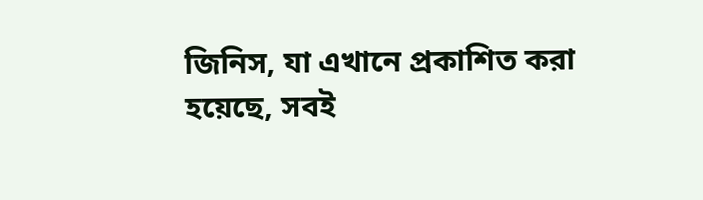জিনিস, যা এখানে প্রকাশিত করা হয়েছে, সবই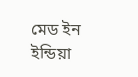মেড ইন ইন্ডিয়া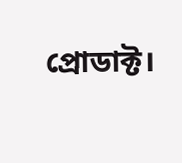প্রোডাক্ট।